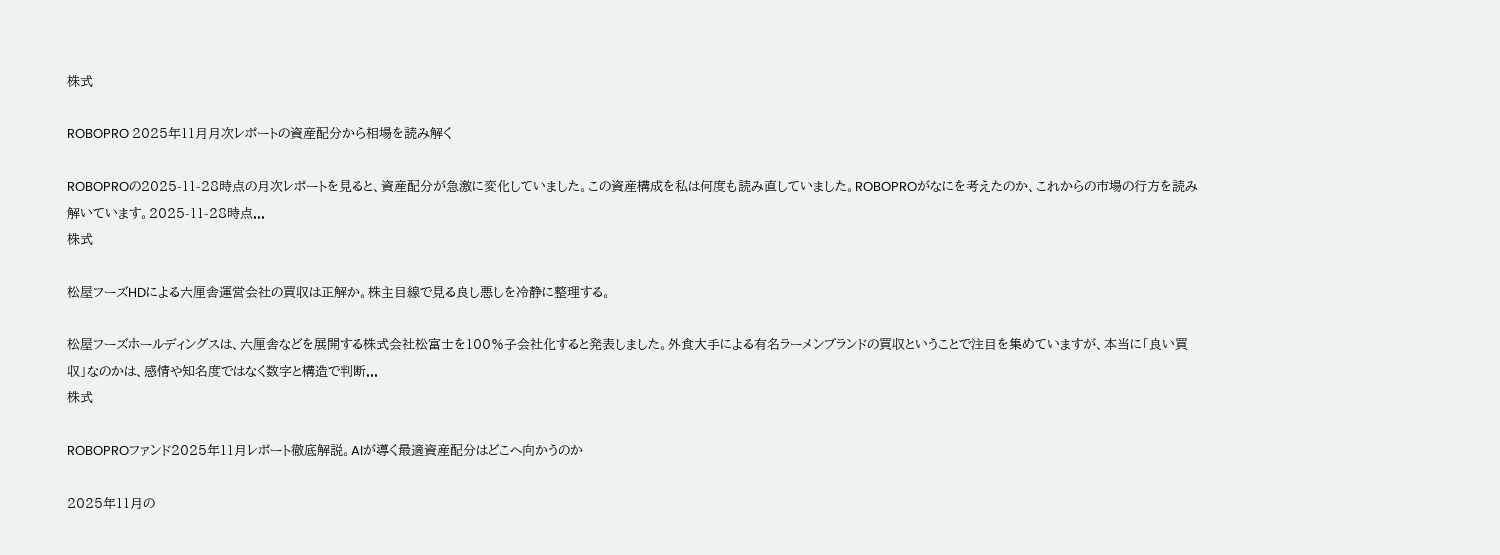株式

ROBOPRO 2025年11月月次レポートの資産配分から相場を読み解く

ROBOPROの2025-11-28時点の月次レポートを見ると、資産配分が急激に変化していました。この資産構成を私は何度も読み直していました。ROBOPROがなにを考えたのか、これからの市場の行方を読み解いています。2025-11-28時点...
株式

松屋フーズHDによる六厘舎運営会社の買収は正解か。株主目線で見る良し悪しを冷静に整理する。

松屋フーズホールディングスは、六厘舎などを展開する株式会社松富士を100%子会社化すると発表しました。外食大手による有名ラーメンブランドの買収ということで注目を集めていますが、本当に「良い買収」なのかは、感情や知名度ではなく数字と構造で判断...
株式

ROBOPROファンド2025年11月レポート徹底解説。AIが導く最適資産配分はどこへ向かうのか

2025年11月の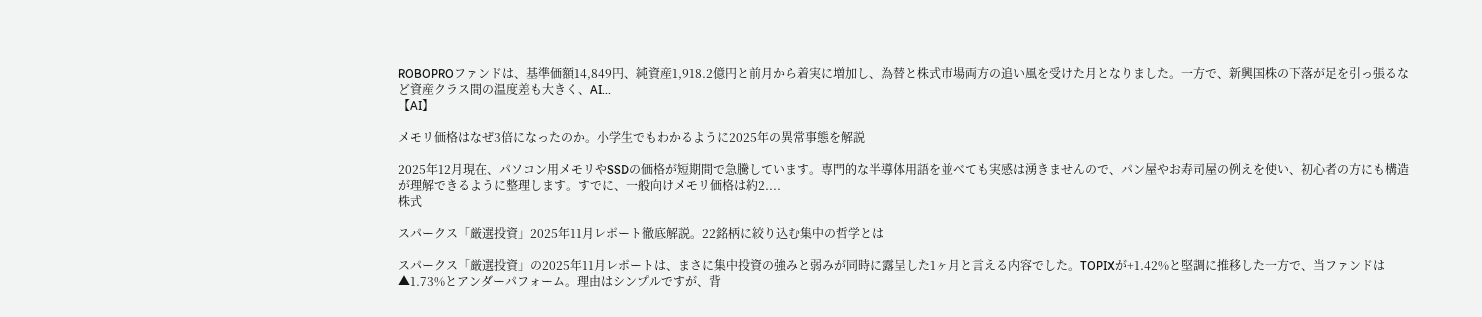ROBOPROファンドは、基準価額14,849円、純資産1,918.2億円と前月から着実に増加し、為替と株式市場両方の追い風を受けた月となりました。一方で、新興国株の下落が足を引っ張るなど資産クラス間の温度差も大きく、AI...
【AI】

メモリ価格はなぜ3倍になったのか。小学生でもわかるように2025年の異常事態を解説

2025年12月現在、パソコン用メモリやSSDの価格が短期間で急騰しています。専門的な半導体用語を並べても実感は湧きませんので、パン屋やお寿司屋の例えを使い、初心者の方にも構造が理解できるように整理します。すでに、一般向けメモリ価格は約2....
株式

スパークス「厳選投資」2025年11月レポート徹底解説。22銘柄に絞り込む集中の哲学とは

スパークス「厳選投資」の2025年11月レポートは、まさに集中投資の強みと弱みが同時に露呈した1ヶ月と言える内容でした。TOPIXが+1.42%と堅調に推移した一方で、当ファンドは▲1.73%とアンダーパフォーム。理由はシンプルですが、背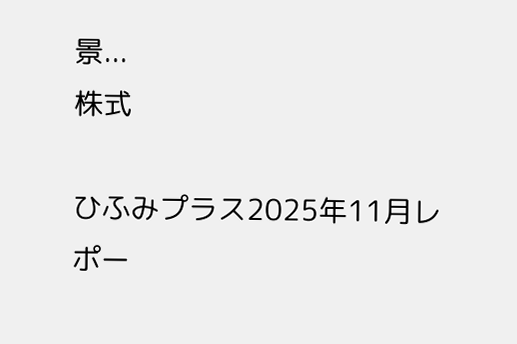景...
株式

ひふみプラス2025年11月レポー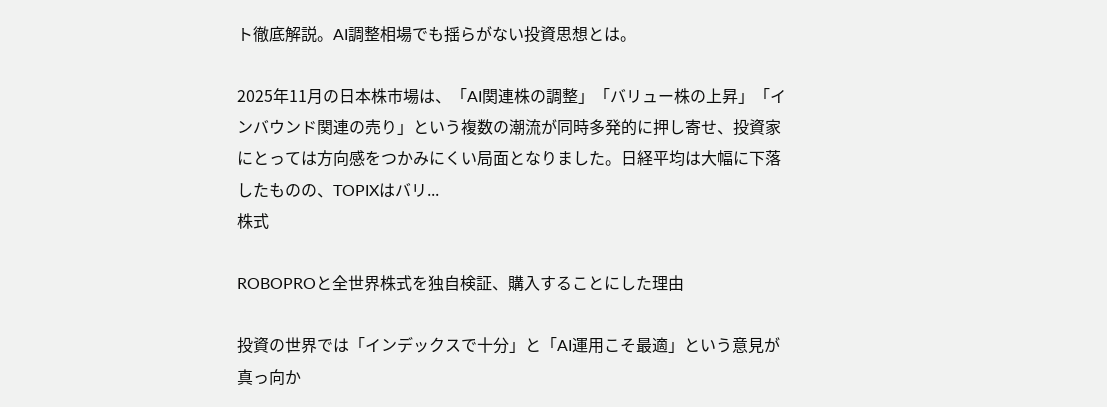ト徹底解説。AI調整相場でも揺らがない投資思想とは。

2025年11月の日本株市場は、「AI関連株の調整」「バリュー株の上昇」「インバウンド関連の売り」という複数の潮流が同時多発的に押し寄せ、投資家にとっては方向感をつかみにくい局面となりました。日経平均は大幅に下落したものの、TOPIXはバリ...
株式

ROBOPROと全世界株式を独自検証、購入することにした理由

投資の世界では「インデックスで十分」と「AI運用こそ最適」という意見が真っ向か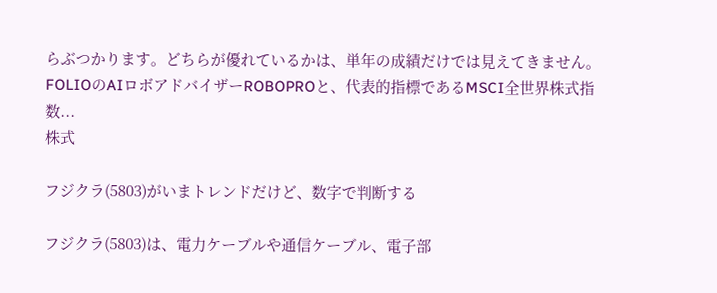らぶつかります。どちらが優れているかは、単年の成績だけでは見えてきません。FOLIOのAIロボアドバイザーROBOPROと、代表的指標であるMSCI全世界株式指数...
株式

フジクラ(5803)がいまトレンドだけど、数字で判断する

フジクラ(5803)は、電力ケーブルや通信ケーブル、電子部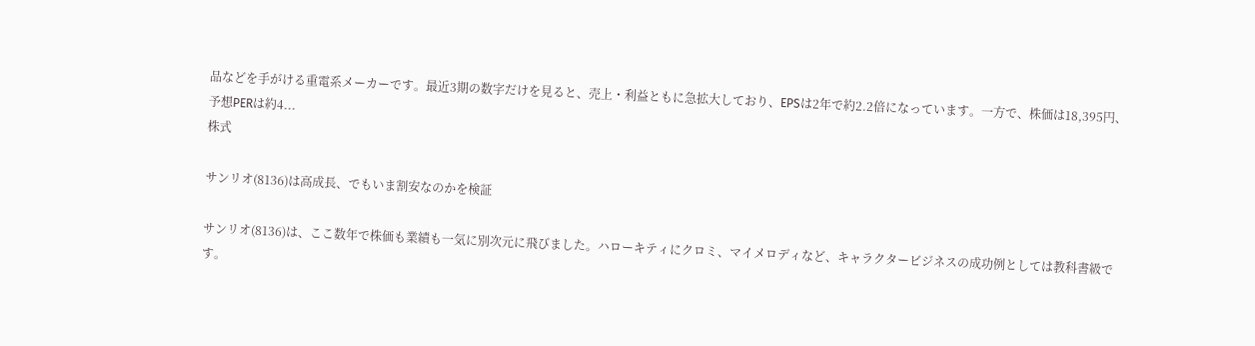品などを手がける重電系メーカーです。最近3期の数字だけを見ると、売上・利益ともに急拡大しており、EPSは2年で約2.2倍になっています。一方で、株価は18,395円、予想PERは約4...
株式

サンリオ(8136)は高成長、でもいま割安なのかを検証

サンリオ(8136)は、ここ数年で株価も業績も一気に別次元に飛びました。ハローキティにクロミ、マイメロディなど、キャラクタービジネスの成功例としては教科書級です。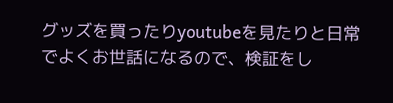グッズを買ったりyoutubeを見たりと日常でよくお世話になるので、検証をし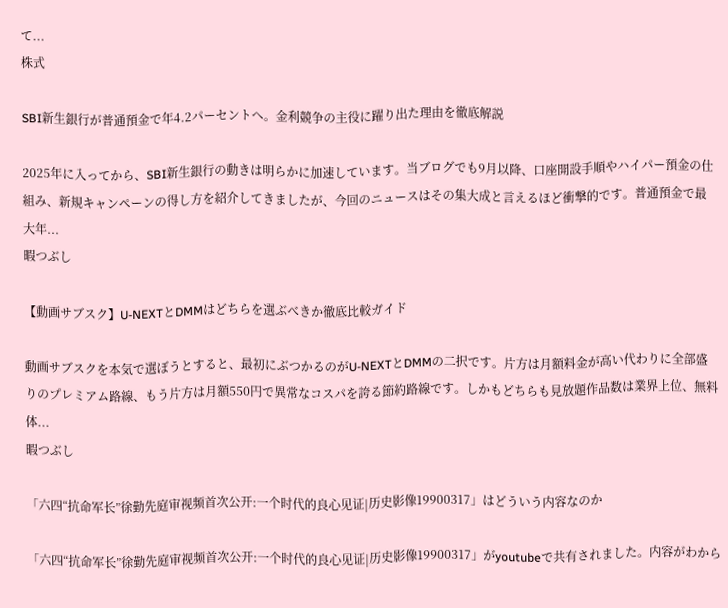て...
株式

SBI新生銀行が普通預金で年4.2パーセントへ。金利競争の主役に躍り出た理由を徹底解説

2025年に入ってから、SBI新生銀行の動きは明らかに加速しています。当ブログでも9月以降、口座開設手順やハイパー預金の仕組み、新規キャンペーンの得し方を紹介してきましたが、今回のニュースはその集大成と言えるほど衝撃的です。普通預金で最大年...
暇つぶし

【動画サブスク】U-NEXTとDMMはどちらを選ぶべきか徹底比較ガイド

動画サブスクを本気で選ぼうとすると、最初にぶつかるのがU-NEXTとDMMの二択です。片方は月額料金が高い代わりに全部盛りのプレミアム路線、もう片方は月額550円で異常なコスパを誇る節約路線です。しかもどちらも見放題作品数は業界上位、無料体...
暇つぶし

「六四“抗命军长”徐勤先庭审视频首次公开:一个时代的良心见证|历史影像19900317」はどういう内容なのか

「六四“抗命军长”徐勤先庭审视频首次公开:一个时代的良心见证|历史影像19900317」がyoutubeで共有されました。内容がわから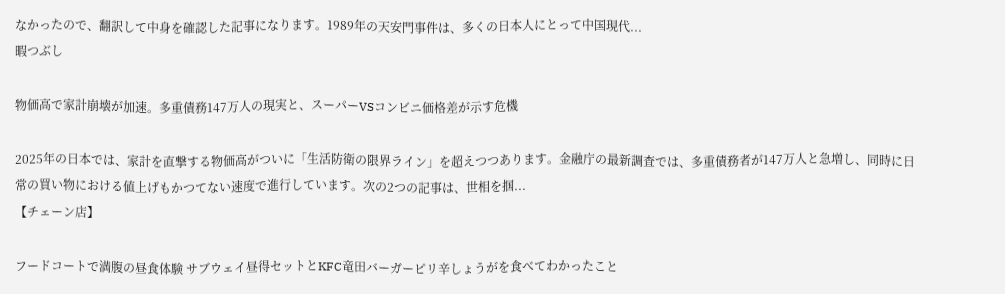なかったので、翻訳して中身を確認した記事になります。1989年の天安門事件は、多くの日本人にとって中国現代...
暇つぶし

物価高で家計崩壊が加速。多重債務147万人の現実と、スーパーVSコンビニ価格差が示す危機

2025年の日本では、家計を直撃する物価高がついに「生活防衛の限界ライン」を超えつつあります。金融庁の最新調査では、多重債務者が147万人と急増し、同時に日常の買い物における値上げもかつてない速度で進行しています。次の2つの記事は、世相を掴...
【チェーン店】

フードコートで満腹の昼食体験 サブウェイ昼得セットとKFC竜田バーガーピリ辛しょうがを食べてわかったこと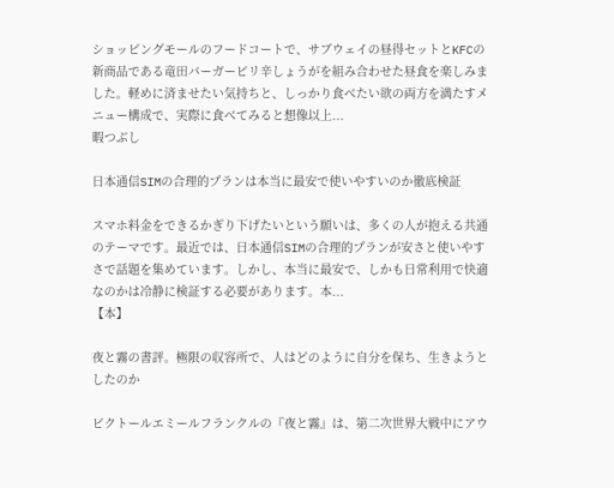ショッピングモールのフードコートで、サブウェイの昼得セットとKFCの新商品である竜田バーガーピリ辛しょうがを組み合わせた昼食を楽しみました。軽めに済ませたい気持ちと、しっかり食べたい欲の両方を満たすメニュー構成で、実際に食べてみると想像以上...
暇つぶし

日本通信SIMの合理的プランは本当に最安で使いやすいのか徹底検証

スマホ料金をできるかぎり下げたいという願いは、多くの人が抱える共通のテーマです。最近では、日本通信SIMの合理的プランが安さと使いやすさで話題を集めています。しかし、本当に最安で、しかも日常利用で快適なのかは冷静に検証する必要があります。本...
【本】

夜と霧の書評。極限の収容所で、人はどのように自分を保ち、生きようとしたのか

ビクトールエミールフランクルの『夜と霧』は、第二次世界大戦中にアウ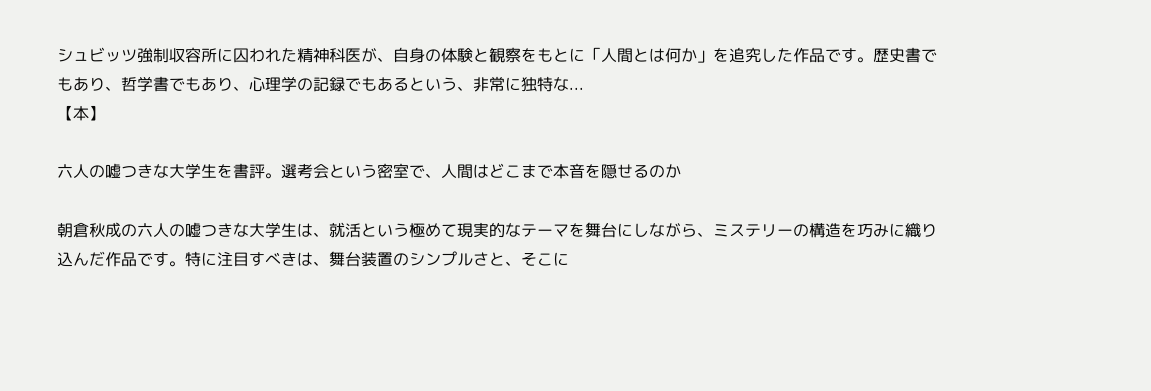シュビッツ強制収容所に囚われた精神科医が、自身の体験と観察をもとに「人間とは何か」を追究した作品です。歴史書でもあり、哲学書でもあり、心理学の記録でもあるという、非常に独特な...
【本】

六人の嘘つきな大学生を書評。選考会という密室で、人間はどこまで本音を隠せるのか

朝倉秋成の六人の嘘つきな大学生は、就活という極めて現実的なテーマを舞台にしながら、ミステリーの構造を巧みに織り込んだ作品です。特に注目すべきは、舞台装置のシンプルさと、そこに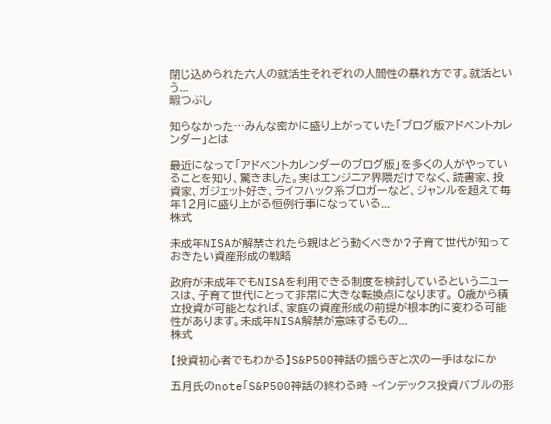閉じ込められた六人の就活生それぞれの人間性の暴れ方です。就活という...
暇つぶし

知らなかった…みんな密かに盛り上がっていた「ブログ版アドベントカレンダー」とは

最近になって「アドベントカレンダーのブログ版」を多くの人がやっていることを知り、驚きました。実はエンジニア界隈だけでなく、読書家、投資家、ガジェット好き、ライフハック系ブロガーなど、ジャンルを超えて毎年12月に盛り上がる恒例行事になっている...
株式

未成年NISAが解禁されたら親はどう動くべきか?子育て世代が知っておきたい資産形成の戦略

政府が未成年でもNISAを利用できる制度を検討しているというニュースは、子育て世代にとって非常に大きな転換点になります。 0歳から積立投資が可能となれば、家庭の資産形成の前提が根本的に変わる可能性があります。未成年NISA解禁が意味するもの...
株式

【投資初心者でもわかる】S&P500神話の揺らぎと次の一手はなにか

五月氏のnote「S&P500神話の終わる時 ~インデックス投資バブルの形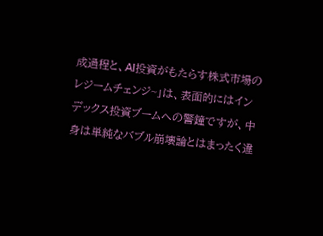成過程と、AI投資がもたらす株式市場のレジームチェンジ~」は、表面的にはインデックス投資ブームへの警鐘ですが、中身は単純なバブル崩壊論とはまったく違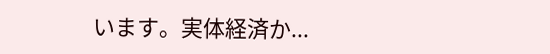います。実体経済か...